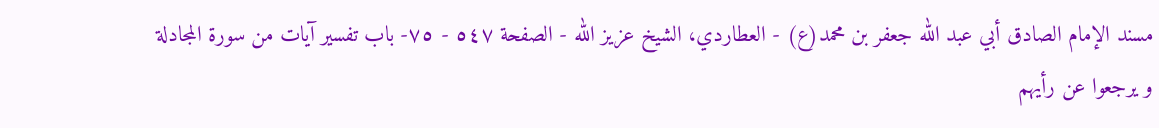مسند الإمام الصادق أبي عبد الله جعفر بن محمد(ع) - العطاردي، الشيخ عزيز الله - الصفحة ٥٤٧ - ٧٥- باب تفسير آيات من سورة المجادلة
و يرجعوا عن رأيهم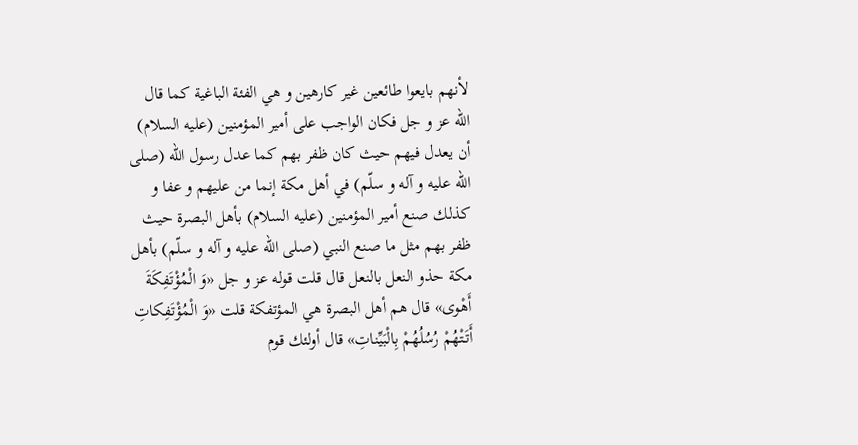لأنهم بايعوا طائعين غير كارهين و هي الفئة الباغية كما قال اللّه عز و جل فكان الواجب على أمير المؤمنين (عليه السلام) أن يعدل فيهم حيث كان ظفر بهم كما عدل رسول اللّه (صلى اللّه عليه و آله و سلّم) في أهل مكة إنما من عليهم و عفا و كذلك صنع أمير المؤمنين (عليه السلام) بأهل البصرة حيث ظفر بهم مثل ما صنع النبي (صلى اللّه عليه و آله و سلّم) بأهل مكة حذو النعل بالنعل قال قلت قوله عز و جل «وَ الْمُؤْتَفِكَةَ أَهْوى» قال هم أهل البصرة هي المؤتفكة قلت «وَ الْمُؤْتَفِكاتِ أَتَتْهُمْ رُسُلُهُمْ بِالْبَيِّناتِ» قال أولئك قوم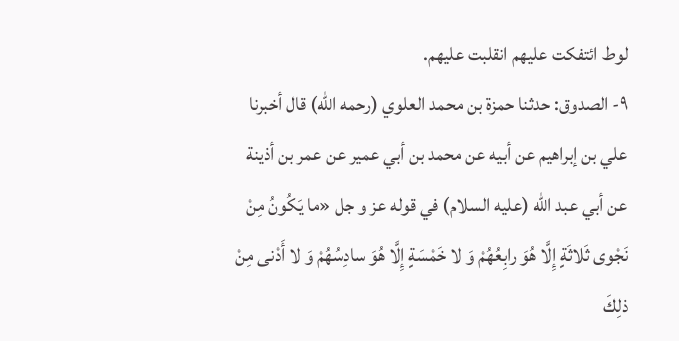لوط ائتفكت عليهم انقلبت عليهم.
٩- الصدوق: حدثنا حمزة بن محمد العلوي (رحمه الله) قال أخبرنا علي بن إبراهيم عن أبيه عن محمد بن أبي عمير عن عمر بن أذينة عن أبي عبد اللّه (عليه السلام) في قوله عز و جل «ما يَكُونُ مِنْ نَجْوى ثَلاثَةٍ إِلَّا هُوَ رابِعُهُمْ وَ لا خَمْسَةٍ إِلَّا هُوَ سادِسُهُمْ وَ لا أَدْنى مِنْ ذلِكَ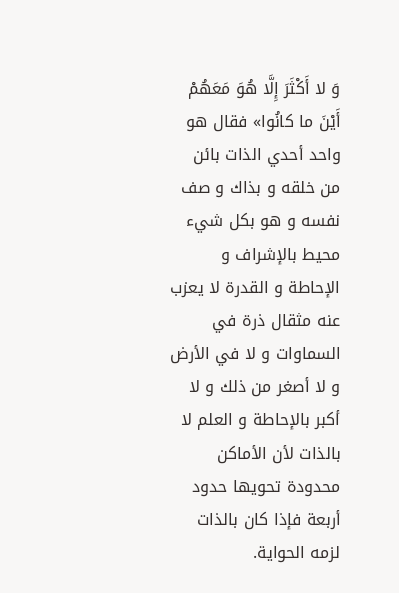وَ لا أَكْثَرَ إِلَّا هُوَ مَعَهُمْ أَيْنَ ما كانُوا» فقال هو واحد أحدي الذات بائن من خلقه و بذاك و صف نفسه و هو بكل شيء محيط بالإشراف و الإحاطة و القدرة لا يعزب عنه مثقال ذرة في السماوات و لا في الأرض و لا أصغر من ذلك و لا أكبر بالإحاطة و العلم لا بالذات لأن الأماكن محدودة تحويها حدود أربعة فإذا كان بالذات لزمه الحواية.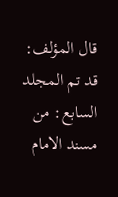قال المؤلف:
قد تم المجلد السابع: من مسند الامام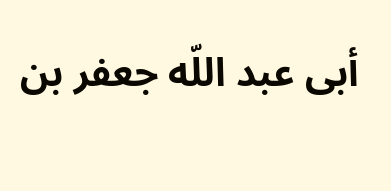أبى عبد اللّه جعفر بن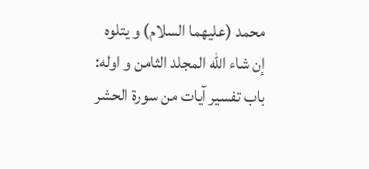محمد (عليهما السلام) و يتلوه إن شاء اللّه المجلد الثامن و اوله:
باب تفسير آيات من سورة الحشر